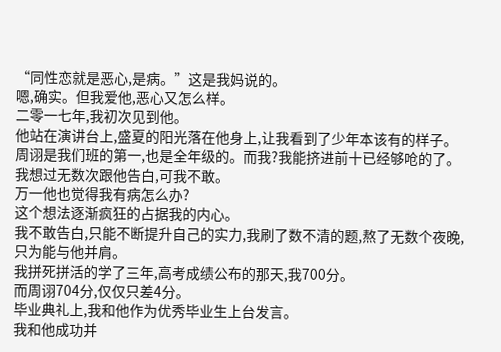“同性恋就是恶心,是病。”这是我妈说的。
嗯,确实。但我爱他,恶心又怎么样。
二零一七年,我初次见到他。
他站在演讲台上,盛夏的阳光落在他身上,让我看到了少年本该有的样子。
周诩是我们班的第一,也是全年级的。而我?我能挤进前十已经够呛的了。
我想过无数次跟他告白,可我不敢。
万一他也觉得我有病怎么办?
这个想法逐渐疯狂的占据我的内心。
我不敢告白,只能不断提升自己的实力,我刷了数不清的题,熬了无数个夜晚,只为能与他并肩。
我拼死拼活的学了三年,高考成绩公布的那天,我700分。
而周诩704分,仅仅只差4分。
毕业典礼上,我和他作为优秀毕业生上台发言。
我和他成功并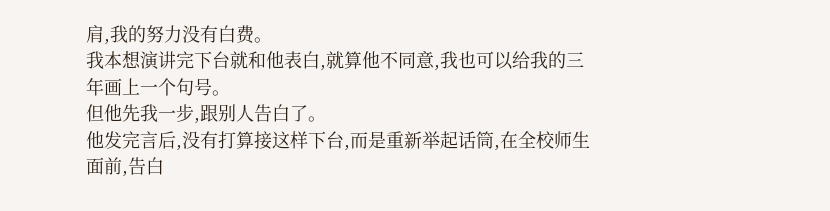肩,我的努力没有白费。
我本想演讲完下台就和他表白,就算他不同意,我也可以给我的三年画上一个句号。
但他先我一步,跟别人告白了。
他发完言后,没有打算接这样下台,而是重新举起话筒,在全校师生面前,告白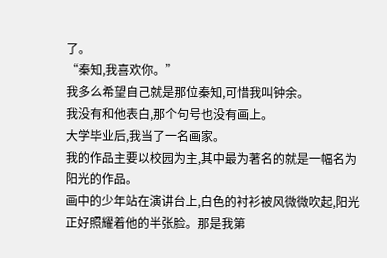了。
“秦知,我喜欢你。”
我多么希望自己就是那位秦知,可惜我叫钟余。
我没有和他表白,那个句号也没有画上。
大学毕业后,我当了一名画家。
我的作品主要以校园为主,其中最为著名的就是一幅名为阳光的作品。
画中的少年站在演讲台上,白色的衬衫被风微微吹起,阳光正好照耀着他的半张脸。那是我第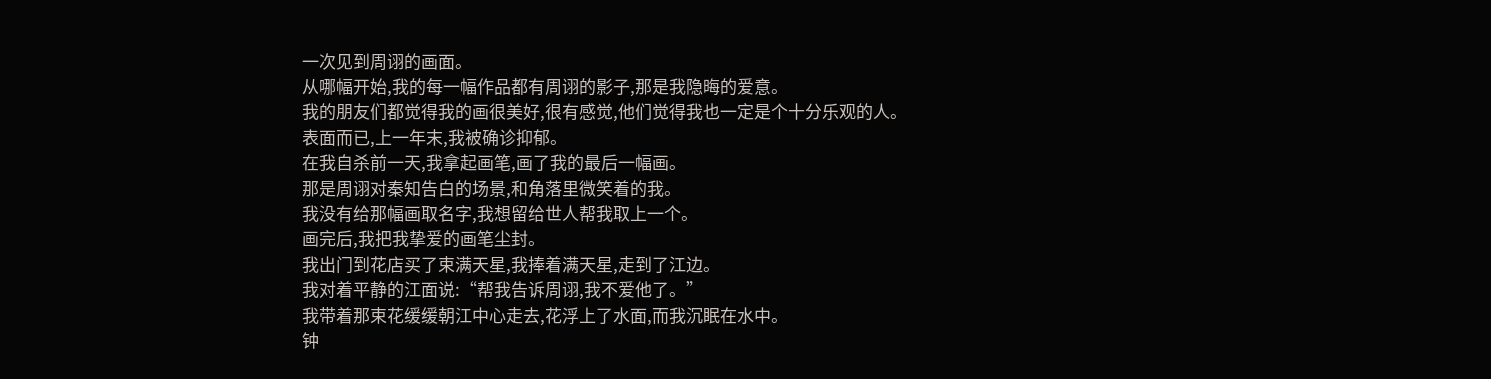一次见到周诩的画面。
从哪幅开始,我的每一幅作品都有周诩的影子,那是我隐晦的爱意。
我的朋友们都觉得我的画很美好,很有感觉,他们觉得我也一定是个十分乐观的人。
表面而已,上一年末,我被确诊抑郁。
在我自杀前一天,我拿起画笔,画了我的最后一幅画。
那是周诩对秦知告白的场景,和角落里微笑着的我。
我没有给那幅画取名字,我想留给世人帮我取上一个。
画完后,我把我挚爱的画笔尘封。
我出门到花店买了束满天星,我捧着满天星,走到了江边。
我对着平静的江面说:“帮我告诉周诩,我不爱他了。”
我带着那束花缓缓朝江中心走去,花浮上了水面,而我沉眠在水中。
钟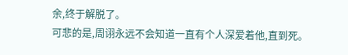余,终于解脱了。
可悲的是,周诩永远不会知道一直有个人深爱着他,直到死。